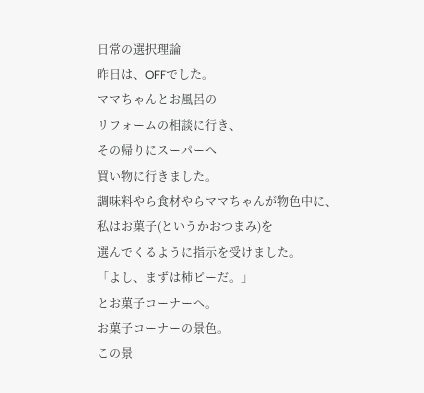日常の選択理論
昨日は、OFFでした。
ママちゃんとお風呂の
リフォームの相談に行き、
その帰りにスーパーへ
買い物に行きました。
調味料やら食材やらママちゃんが物色中に、
私はお菓子(というかおつまみ)を
選んでくるように指示を受けました。
「よし、まずは柿ピーだ。」
とお菓子コーナーへ。
お菓子コーナーの景色。
この景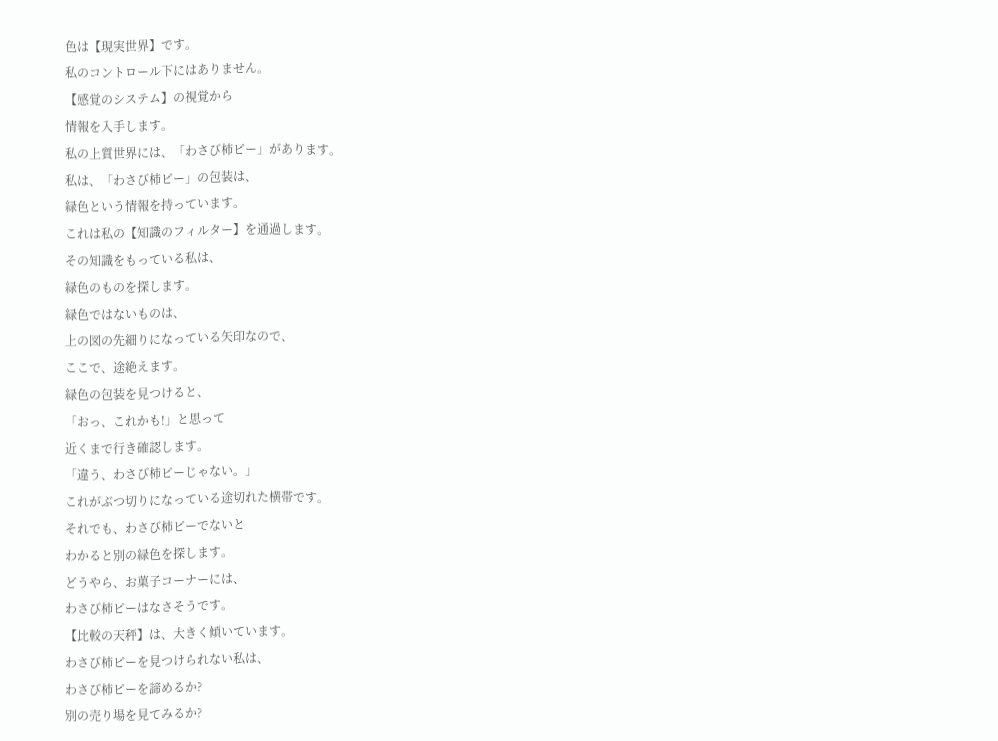色は【現実世界】です。
私のコントロール下にはありません。
【感覚のシステム】の視覚から
情報を入手します。
私の上質世界には、「わさび柿ピー」があります。
私は、「わさび柿ピー」の包装は、
緑色という情報を持っています。
これは私の【知識のフィルター】を通過します。
その知識をもっている私は、
緑色のものを探します。
緑色ではないものは、
上の図の先細りになっている矢印なので、
ここで、途絶えます。
緑色の包装を見つけると、
「おっ、これかも!」と思って
近くまで行き確認します。
「違う、わさび柿ピーじゃない。」
これがぶつ切りになっている途切れた横帯です。
それでも、わさび柿ピーでないと
わかると別の緑色を探します。
どうやら、お菓子コーナーには、
わさび柿ピーはなさそうです。
【比較の天秤】は、大きく傾いています。
わさび柿ピーを見つけられない私は、
わさび柿ピーを諦めるか?
別の売り場を見てみるか?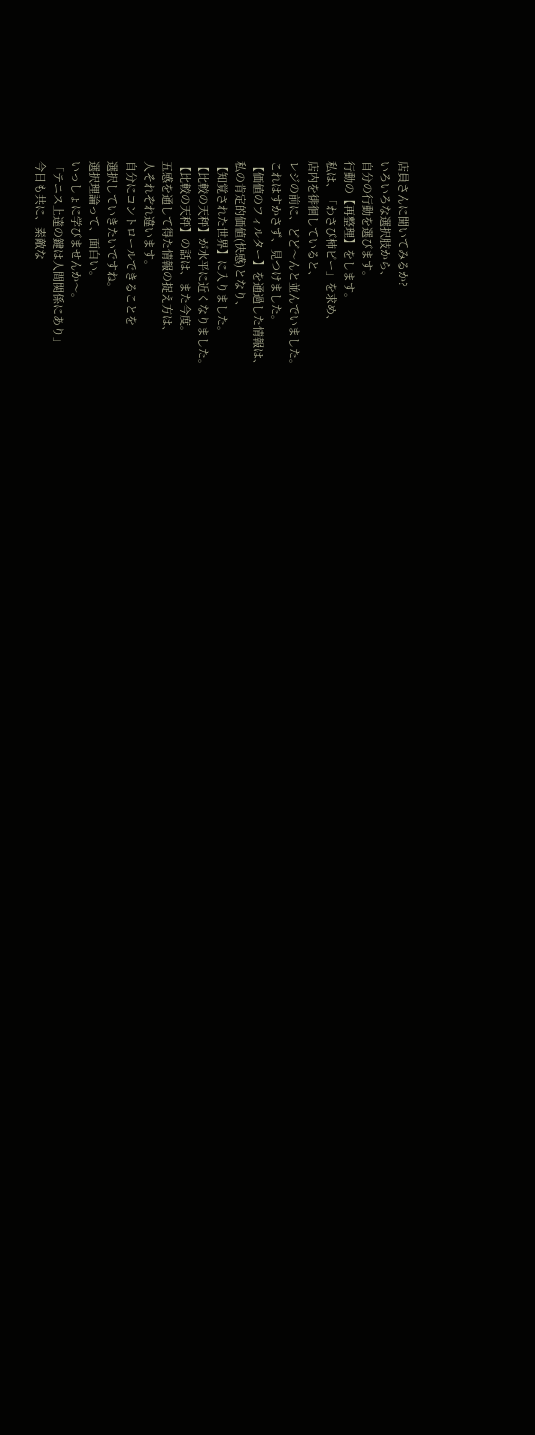店員さんに聞いてみるか?
いろいろな選択肢から、
自分の行動を選びます。
行動の【再整理】をします。
私は、「わさび柿ピー」を求め、
店内を徘徊していると、
レジの前に、どど〜んと並んでいました。
これはすかさず、見つけました。
【価値のフィルター】を通過した情報は、
私の肯定的価値(快感)となり、
【知覚された世界】に入りました。
【比較の天秤】が水平に近くなりました。
【比較の天秤】の話は、また今度。
五感を通して得た情報の捉え方は、
人それぞれ違います。
自分にコントロールできることを
選択していきたいですね。
選択理論って、面白い。
いっしょに学びませんか〜。
「テニス上達の鍵は人間関係にあり」
今日も共に、素敵な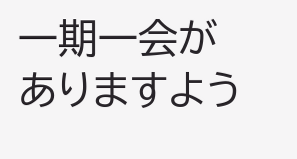一期一会がありますよう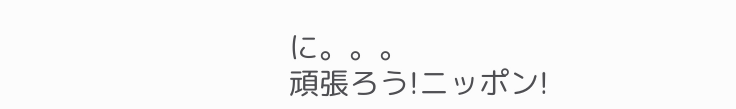に。。。
頑張ろう!ニッポン!